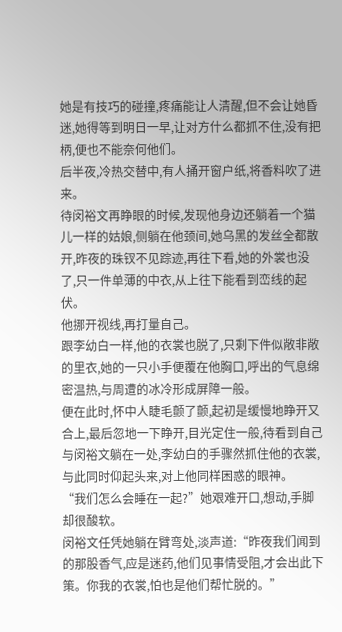她是有技巧的碰撞,疼痛能让人清醒,但不会让她昏迷,她得等到明日一早,让对方什么都抓不住,没有把柄,便也不能奈何他们。
后半夜,冷热交替中,有人捅开窗户纸,将香料吹了进来。
待闵裕文再睁眼的时候,发现他身边还躺着一个猫儿一样的姑娘,侧躺在他颈间,她乌黑的发丝全都散开,昨夜的珠钗不见踪迹,再往下看,她的外裳也没了,只一件单薄的中衣,从上往下能看到峦线的起伏。
他挪开视线,再打量自己。
跟李幼白一样,他的衣裳也脱了,只剩下件似敞非敞的里衣,她的一只小手便覆在他胸口,呼出的气息绵密温热,与周遭的冰冷形成屏障一般。
便在此时,怀中人睫毛颤了颤,起初是缓慢地睁开又合上,最后忽地一下睁开,目光定住一般,待看到自己与闵裕文躺在一处,李幼白的手骤然抓住他的衣裳,与此同时仰起头来,对上他同样困惑的眼神。
“我们怎么会睡在一起?”她艰难开口,想动,手脚却很酸软。
闵裕文任凭她躺在臂弯处,淡声道:“昨夜我们闻到的那股香气,应是迷药,他们见事情受阻,才会出此下策。你我的衣裳,怕也是他们帮忙脱的。”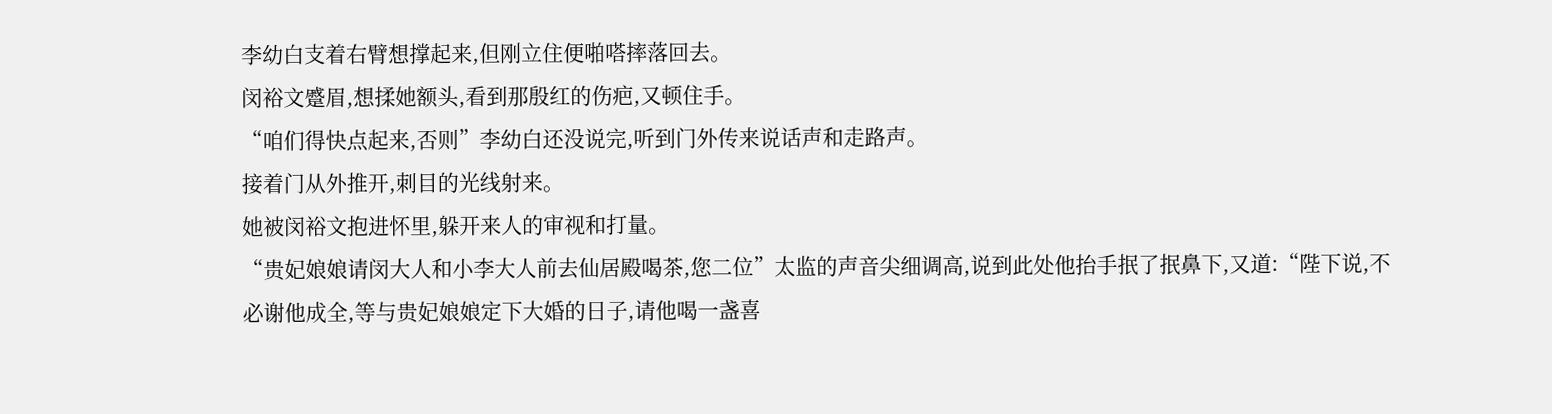李幼白支着右臂想撑起来,但刚立住便啪嗒摔落回去。
闵裕文蹙眉,想揉她额头,看到那殷红的伤疤,又顿住手。
“咱们得快点起来,否则”李幼白还没说完,听到门外传来说话声和走路声。
接着门从外推开,刺目的光线射来。
她被闵裕文抱进怀里,躲开来人的审视和打量。
“贵妃娘娘请闵大人和小李大人前去仙居殿喝茶,您二位”太监的声音尖细调高,说到此处他抬手抿了抿鼻下,又道:“陛下说,不必谢他成全,等与贵妃娘娘定下大婚的日子,请他喝一盏喜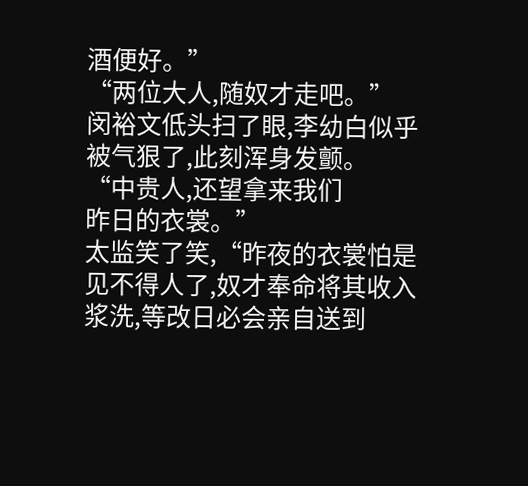酒便好。”
“两位大人,随奴才走吧。”
闵裕文低头扫了眼,李幼白似乎被气狠了,此刻浑身发颤。
“中贵人,还望拿来我们
昨日的衣裳。”
太监笑了笑,“昨夜的衣裳怕是见不得人了,奴才奉命将其收入浆洗,等改日必会亲自送到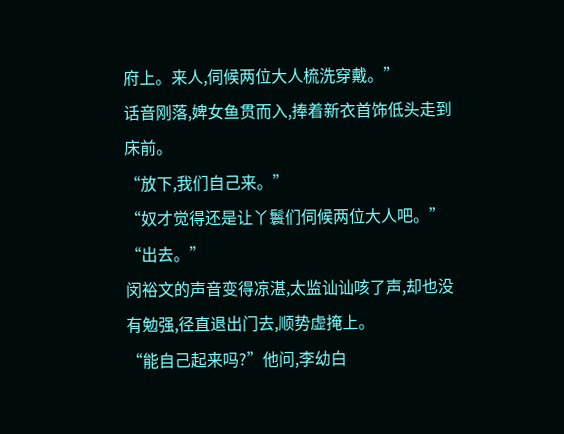府上。来人,伺候两位大人梳洗穿戴。”
话音刚落,婢女鱼贯而入,捧着新衣首饰低头走到床前。
“放下,我们自己来。”
“奴才觉得还是让丫鬟们伺候两位大人吧。”
“出去。”
闵裕文的声音变得凉湛,太监讪讪咳了声,却也没有勉强,径直退出门去,顺势虚掩上。
“能自己起来吗?”他问,李幼白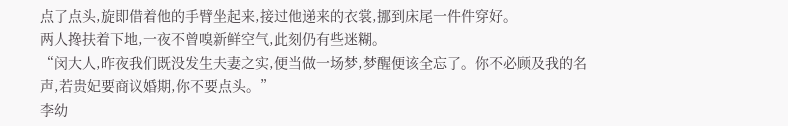点了点头,旋即借着他的手臂坐起来,接过他递来的衣裳,挪到床尾一件件穿好。
两人搀扶着下地,一夜不曾嗅新鲜空气,此刻仍有些迷糊。
“闵大人,昨夜我们既没发生夫妻之实,便当做一场梦,梦醒便该全忘了。你不必顾及我的名声,若贵妃要商议婚期,你不要点头。”
李幼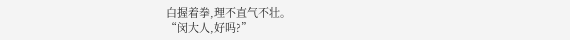白握着拳,理不直气不壮。
“闵大人,好吗?”